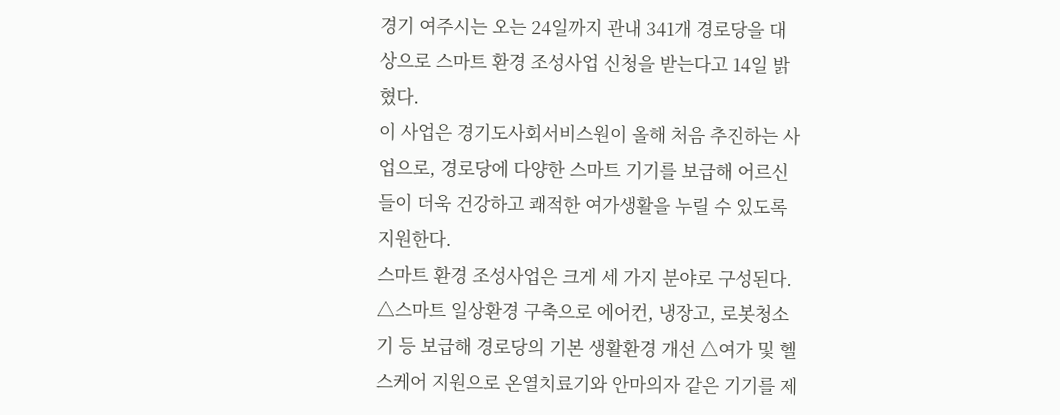경기 여주시는 오는 24일까지 관내 341개 경로당을 대상으로 스마트 환경 조성사업 신청을 받는다고 14일 밝혔다.
이 사업은 경기도사회서비스원이 올해 처음 추진하는 사업으로, 경로당에 다양한 스마트 기기를 보급해 어르신들이 더욱 건강하고 쾌적한 여가생활을 누릴 수 있도록 지원한다.
스마트 환경 조성사업은 크게 세 가지 분야로 구성된다. △스마트 일상환경 구축으로 에어컨, 냉장고, 로봇청소기 등 보급해 경로당의 기본 생활환경 개선 △여가 및 헬스케어 지원으로 온열치료기와 안마의자 같은 기기를 제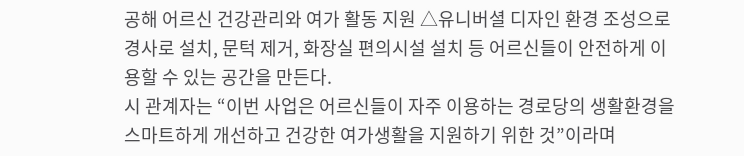공해 어르신 건강관리와 여가 활동 지원 △유니버셜 디자인 환경 조성으로 경사로 설치, 문턱 제거, 화장실 편의시설 설치 등 어르신들이 안전하게 이용할 수 있는 공간을 만든다.
시 관계자는 “이번 사업은 어르신들이 자주 이용하는 경로당의 생활환경을 스마트하게 개선하고 건강한 여가생활을 지원하기 위한 것”이라며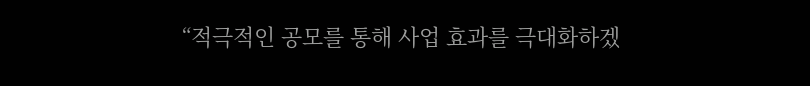“적극적인 공모를 통해 사업 효과를 극대화하겠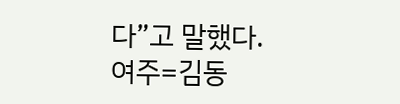다”고 말했다.
여주=김동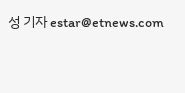성 기자 estar@etnews.com